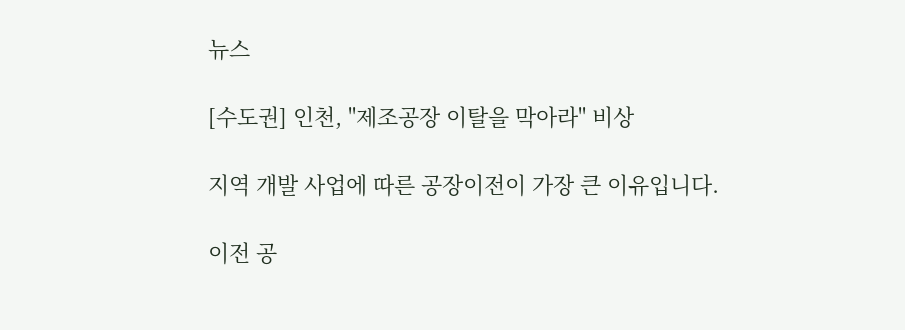뉴스

[수도권] 인천, "제조공장 이탈을 막아라" 비상

지역 개발 사업에 따른 공장이전이 가장 큰 이유입니다.

이전 공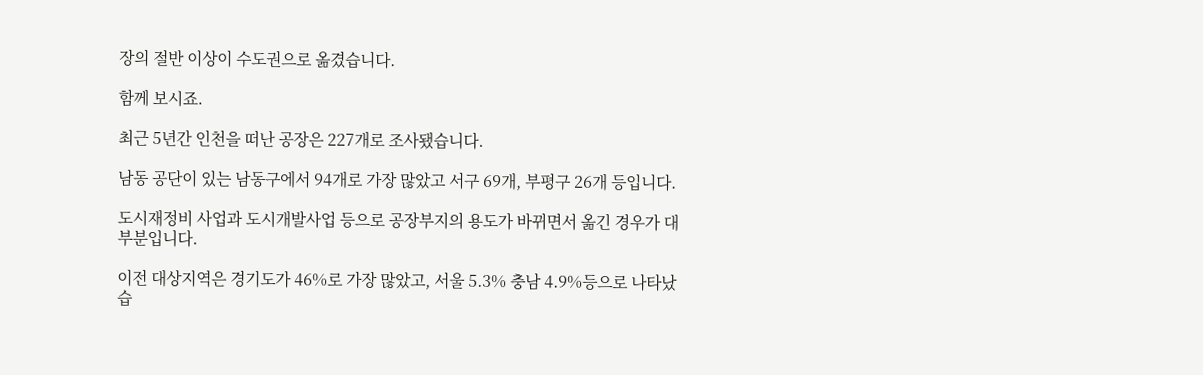장의 절반 이상이 수도권으로 옮겼습니다.

함께 보시죠.

최근 5년간 인천을 떠난 공장은 227개로 조사됐습니다.

남동 공단이 있는 남동구에서 94개로 가장 많았고 서구 69개, 부평구 26개 등입니다.

도시재정비 사업과 도시개발사업 등으로 공장부지의 용도가 바뀌면서 옮긴 경우가 대부분입니다.

이전 대상지역은 경기도가 46%로 가장 많았고, 서울 5.3% 충남 4.9%등으로 나타났습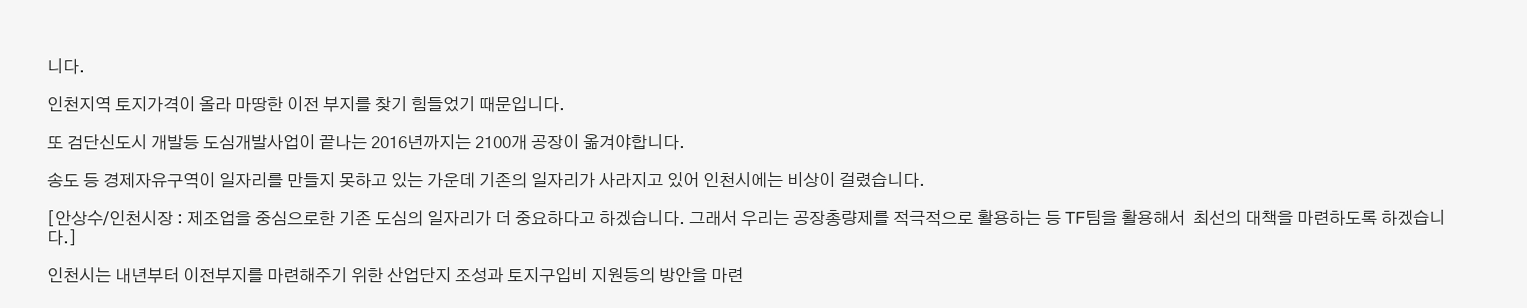니다.

인천지역 토지가격이 올라 마땅한 이전 부지를 찾기 힘들었기 때문입니다.

또 검단신도시 개발등 도심개발사업이 끝나는 2016년까지는 2100개 공장이 옮겨야합니다.

송도 등 경제자유구역이 일자리를 만들지 못하고 있는 가운데 기존의 일자리가 사라지고 있어 인천시에는 비상이 걸렸습니다.

[안상수/인천시장 : 제조업을 중심으로한 기존 도심의 일자리가 더 중요하다고 하겠습니다. 그래서 우리는 공장총량제를 적극적으로 활용하는 등 TF팀을 활용해서  최선의 대책을 마련하도록 하겠습니다.]

인천시는 내년부터 이전부지를 마련해주기 위한 산업단지 조성과 토지구입비 지원등의 방안을 마련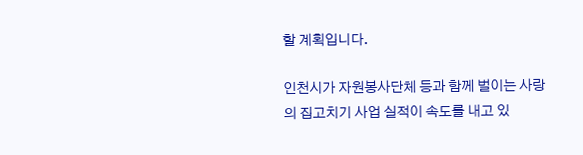할 계획입니다.

인천시가 자원봉사단체 등과 함께 벌이는 사랑의 집고치기 사업 실적이 속도를 내고 있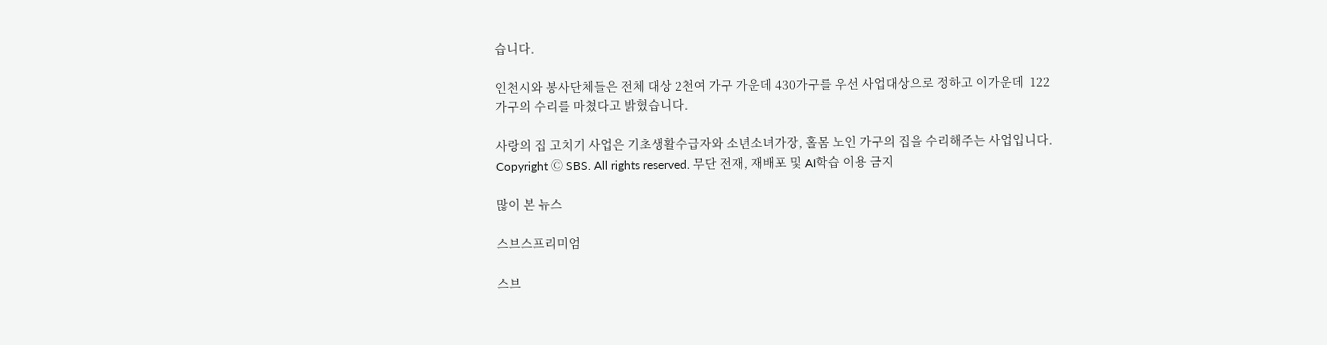습니다.

인천시와 봉사단체들은 전체 대상 2천여 가구 가운데 430가구를 우선 사업대상으로 정하고 이가운데  122가구의 수리를 마쳤다고 밝혔습니다.

사랑의 집 고치기 사업은 기초생활수급자와 소년소녀가장, 홀몸 노인 가구의 집을 수리해주는 사업입니다.
Copyright Ⓒ SBS. All rights reserved. 무단 전재, 재배포 및 AI학습 이용 금지

많이 본 뉴스

스브스프리미엄

스브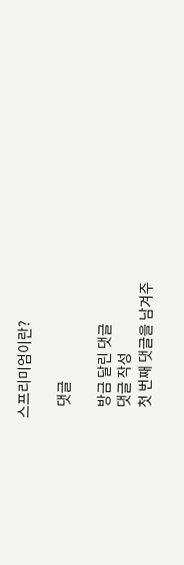스프리미엄이란?

    댓글

    방금 달린 댓글
    댓글 작성
    첫 번째 댓글을 남겨주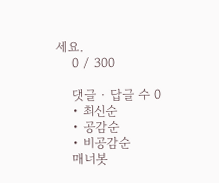세요.
    0 / 300

    댓글 ∙ 답글 수 0
    • 최신순
    • 공감순
    • 비공감순
    매너봇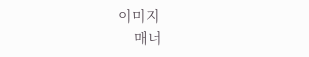이미지
    매너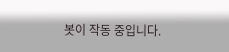봇이 작동 중입니다.